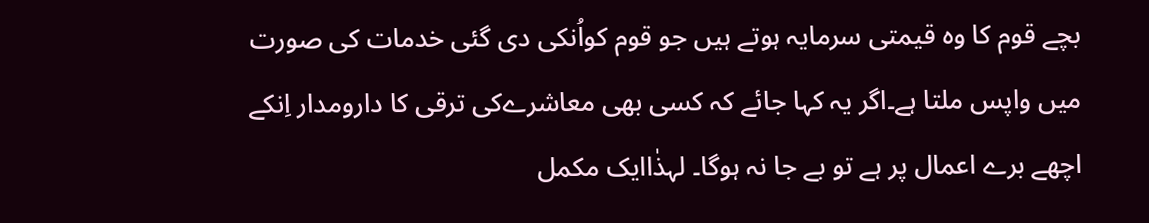بچے قوم کا وہ قیمتی سرمایہ ہوتے ہیں جو قوم کواُنکی دی گئی خدمات کی صورت میں واپس ملتا ہے۔اگر یہ کہا جائے کہ کسی بھی معاشرےکی ترقی کا دارومدار اِنکے اچھے برے اعمال پر ہے تو بے جا نہ ہوگا۔ لہذٰاایک مکمل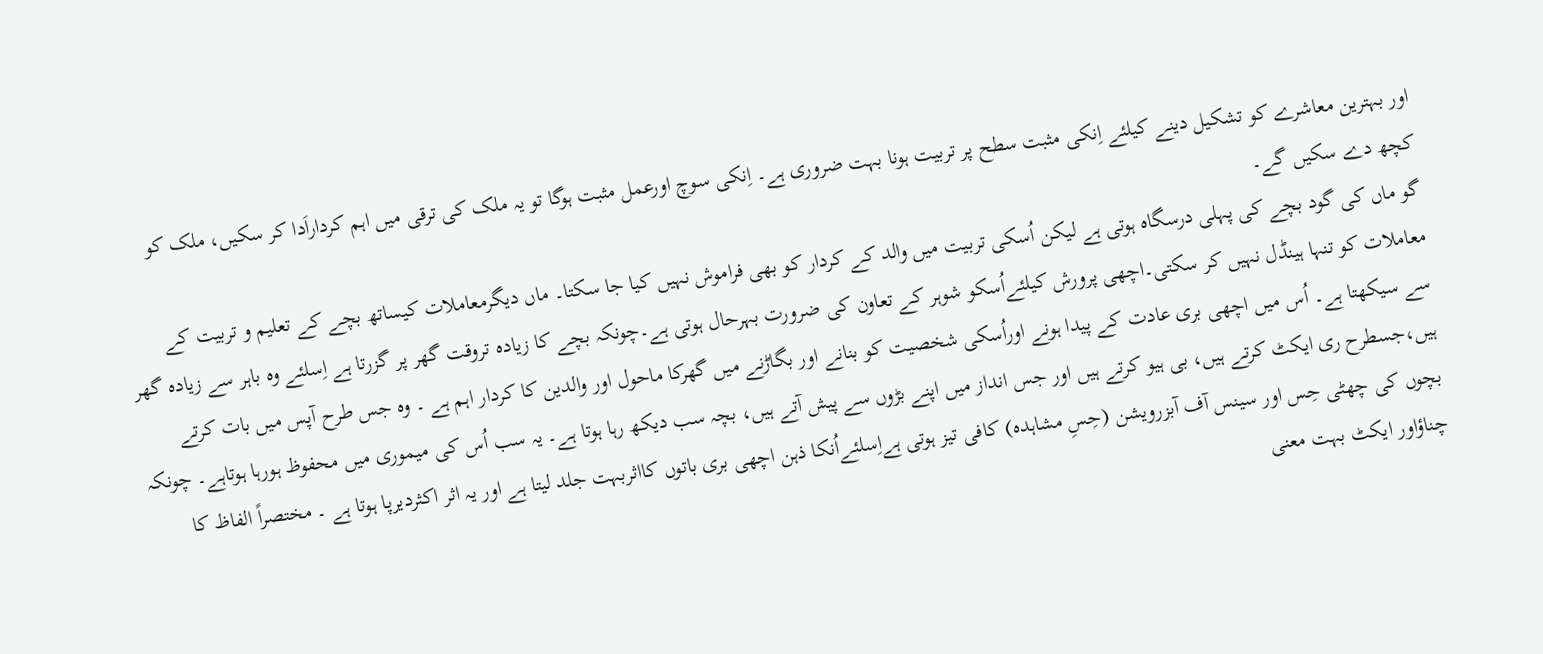اور بہترین معاشرے کو تشکیل دینے کیلئے اِنکی مثبت سطح پر تربیت ہونا بہت ضروری ہے۔ اِنکی سوچ اورعمل مثبت ہوگا تو یہ ملک کی ترقی میں اہم کرداراَدا کر سکیں، ملک کو کچھ دے سکیں گے۔
گو ماں کی گود بچے کی پہلی درسگاہ ہوتی ہے لیکن اُسکی تربیت میں والد کے کردار کو بھی فراموش نہیں کیا جا سکتا۔ ماں دیگرمعاملات کیساتھ بچے کے تعلیم و تربیت کے معاملات کو تنہا ہینڈل نہیں کر سکتی۔اچھی پرورش کیلئےاُسکو شوہر کے تعاون کی ضرورت بہرحال ہوتی ہے۔چونکہ بچے کا زیادہ تروقت گھر پر گزرتا ہے اِسلئے وہ باہر سے زیادہ گھر سے سیکھتا ہے۔ اُس میں اچھی بری عادت کے پیدا ہونے اوراُسکی شخصیت کو بنانے اور بگاڑنے میں گھرکا ماحول اور والدین کا کردار اہم ہے ۔ وہ جس طرح آپس میں بات کرتے ہیں،جسطرح ری ایکٹ کرتے ہیں، بی ہیو کرتے ہیں اور جس انداز میں اپنے بڑوں سے پیش آتے ہیں، بچہ سب دیکھ رہا ہوتا ہے۔ یہ سب اُس کی میموری میں محفوظ ہورہا ہوتاہے۔ چونکہ بچوں کی چھٹی حِس اور سینس آف آبزرویشن (حِسِ مشاہدہ) کافی تیز ہوتی ہےاِسلئےاُنکا ذہن اچھی بری باتوں کااثربہت جلد لیتا ہے اور یہ اثر اکثردیرپا ہوتا ہے ۔ مختصراً الفاظ کا چناؤاور ایکٹ بہت معنی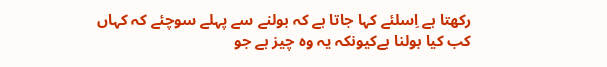رکھتا ہے اِسلئے کہا جاتا ہے کہ بولنے سے پہلے سوچئے کہ کہاں کب کیا بولنا ہےکیونکہ یہ وہ چیز ہے جو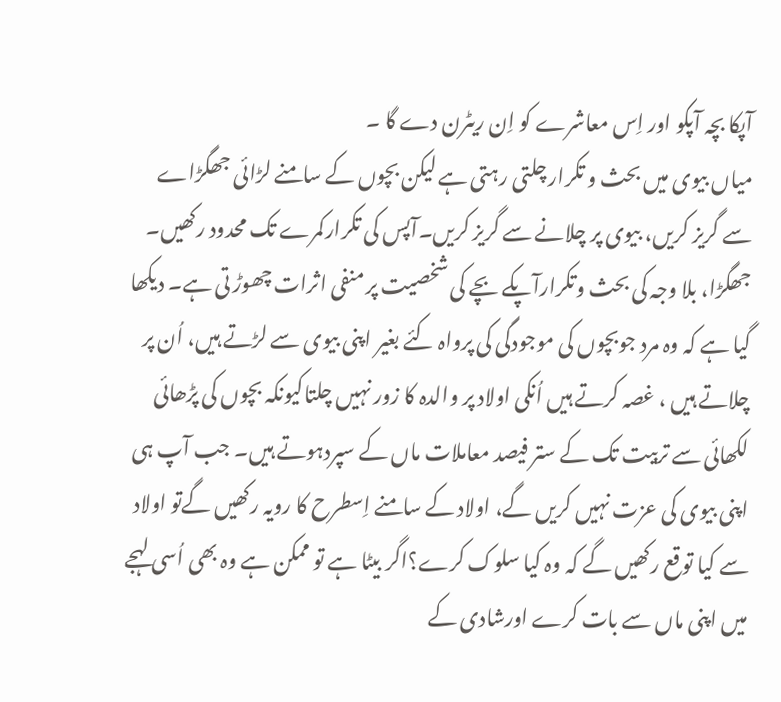آپکا بچہ آپکو اور اِس معاشرے کو اِن ریٹرن دے گا ۔
میاں بیوی میں بحث و تکرار چلتی رہتی ہے لیکن بچوں کے سامنے لڑائی جھگڑاے سے گریز کریں، بیوی پر چلانے سے گریز کریں۔آپس کی تکرارکمرے تک محدود رکھیں۔ جھگڑا، بلا وجہ کی بحث وتکرارآپکے بچے کی شخصیت پر منفی اثرات چھوڑ تی ہے۔ دیکھا گیا ہے کہ وہ مرد جوبچوں کی موجودگی کی پرواہ کئے بغیر اپنی بیوی سے لڑتے ہیں، اُن پر چلاتے ہیں ، غصہ کرتے ہیں اُنکی اولاد پر والدہ کا زور نہیں چلتاکیونکہ بچوں کی پڑھائی لکھائی سے تربیت تک کے ستر فیصد معاملات ماں کے سپردہوتے ہیں۔ جب آپ ہی اپنی بیوی کی عزت نہیں کریں گے، اولاد کے سامنے اِسطرح کا رویہ رکھیں گےتو اولاد سے کیا توقع رکھیں گے کہ وہ کیا سلوک کرے؟اگر بیٹا ہے تو ممکن ہے وہ بھی اُسی لہجے میں اپنی ماں سے بات کرے اورشادی کے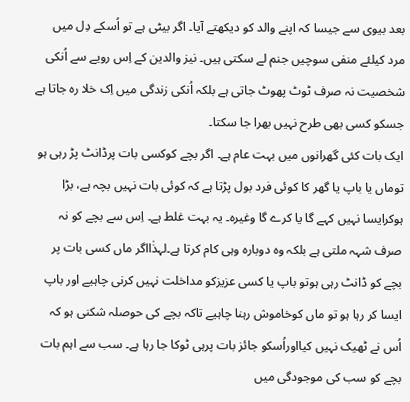بعد بیوی سے جیسا کہ اپنے والد کو دیکھتے آیا۔ اگر بیٹی ہے تو اُسکے دِل میں مرد کیلئے منفی سوچیں جنم لے سکتی ہیں۔ نیز والدین کے اِس رویے سے اُنکی شخصیت نہ صرف ٹوٹ پھوٹ جاتی ہے بلکہ اُنکی زندگی میں اِک خلا رہ جاتا ہے جسکو کسی بھی طرح نہیں بھرا جا سکتا۔
ایک بات کئی گھرانوں میں بہت عام ہے۔ اگر بچے کوکسی بات پرڈانٹ پڑ رہی ہو توماں یا باپ یا گھر کا کوئی فرد بول پڑتا ہے کہ کوئی بات نہیں بچہ ہے، بڑا ہوکرایسا نہیں کہے گا یا کرے گا وغیرہ۔ یہ بہت غلط ہے۔ اِس سے بچے کو نہ صرف شہہ ملتی ہے بلکہ وہ دوبارہ وہی کام کرتا ہے۔لہذٰااگر ماں کسی بات پر بچے کو ڈانٹ رہی ہوتو باپ یا کسی عزیزکو مداخلت نہیں کرنی چاہیے اور باپ ایسا کر رہا ہو تو ماں کوخاموش رہنا چاہیے تاکہ بچے کی حوصلہ شکنی ہو کہ اُس نے ٹھیک نہیں کیااوراُسکو جائز بات پرہی ٹوکا جا رہا ہے۔ سب سے اہم بات بچے کو سب کی موجودگی میں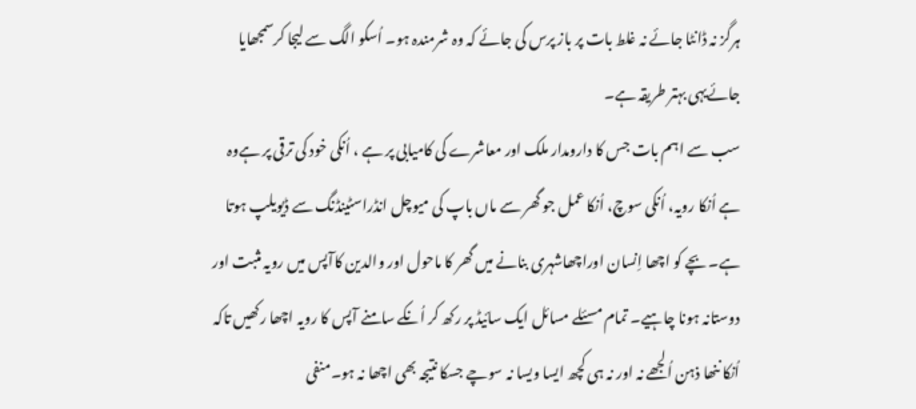ہرگز نہ ڈانٹا جائے نہ غلط بات پر باز پرس کی جائے کہ وہ شرمندہ ہو۔ اُسکو الگ سے لیجا کرسمجھایا جائےیہی بہتر طریقہ ہے۔
سب سے اہم بات جس کا دارومدار ملک اور معاشرے کی کامیابی پر ہے ، اُنکی خود کی ترقی پر ہےوہ ہے اُنکا رویہ، اُنکی سوچ، اُنکا عمل جو گھر سے ماں باپ کی میوچل انڈراسٹینڈنگ سے ڈیویلپ ہوتا ہے۔ بچے کو اچھا اِنسان اوراچھاشہری بنانے میں گھر کا ماحول اور والدین کاآپس میں رویہ مثبت اور دوستانہ ہونا چاہیے۔ تمام مسئلے مسائل ایک سائیڈ پر رکھ کر اُنکے سامنے آپس کا رویہ اچھا رکھیں تاکہ اُنکا ننھا ذہن اُلجھے نہ اور نہ ہی کچھ ایسا ویسا نہ سوچے جسکا نتیجہ بھی اچھا نہ ہو۔منفی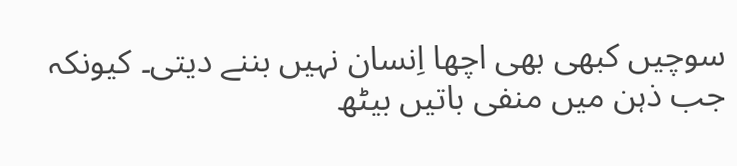سوچیں کبھی بھی اچھا اِنسان نہیں بننے دیتی۔ کیونکہ جب ذہن میں منفی باتیں بیٹھ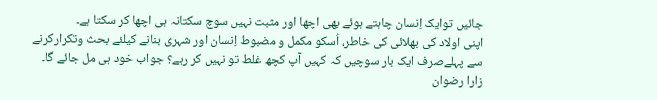جائیں توایک اِنسان چاہتے ہوئے بھی اچھا اور مثبت نہیں سوچ سکتانہ ہی اچھا کر سکتا ہے۔
اپنی اولاد کی بھلائی کی خاطر، اُسکو مکمل و مضبوط اِنسان اور شہری بنانے کیلئے بحث وتکرارکرنے سے پہلےصرف ایک بار سوچیں کہ کہیں آپ کچھ غلط تو نہیں کر رہے؟ جواب خود ہی مل جائے گا۔
زارا رضوان